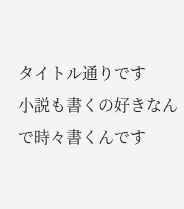タイトル通りです
小説も書くの好きなんで時々書くんです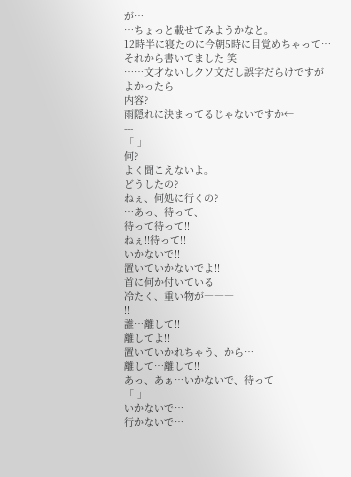が…
…ちょっと載せてみようかなと。
12時半に寝たのに今朝5時に目覚めちゃって…
それから書いてました 笑
……文才ないしクソ文だし誤字だらけですが
よかったら
内容?
雨隠れに決まってるじゃないですか←
---
「 」
何?
よく聞こえないよ。
どうしたの?
ねぇ、何処に行くの?
…あっ、待って、
待って待って!!
ねぇ!!待って!!
いかないで!!
置いていかないでよ!!
首に何か付いている
冷たく、重い物が―――
!!
誰…離して!!
離してよ!!
置いていかれちゃう、から…
離して…離して!!
あっ、あぁ…いかないで、待って
「 」
いかないで…
行かないで…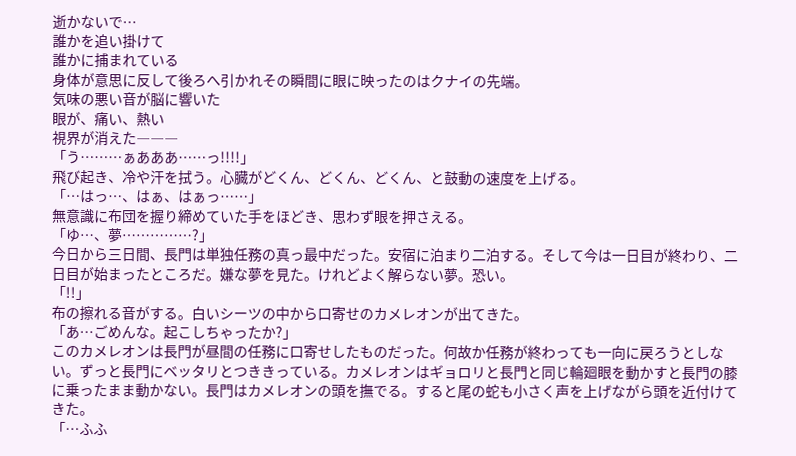逝かないで…
誰かを追い掛けて
誰かに捕まれている
身体が意思に反して後ろへ引かれその瞬間に眼に映ったのはクナイの先端。
気味の悪い音が脳に響いた
眼が、痛い、熱い
視界が消えた―――
「う………ぁあああ……っ!!!!」
飛び起き、冷や汗を拭う。心臓がどくん、どくん、どくん、と鼓動の速度を上げる。
「…はっ…、はぁ、はぁっ……」
無意識に布団を握り締めていた手をほどき、思わず眼を押さえる。
「ゆ…、夢……………?」
今日から三日間、長門は単独任務の真っ最中だった。安宿に泊まり二泊する。そして今は一日目が終わり、二日目が始まったところだ。嫌な夢を見た。けれどよく解らない夢。恐い。
「!!」
布の擦れる音がする。白いシーツの中から口寄せのカメレオンが出てきた。
「あ…ごめんな。起こしちゃったか?」
このカメレオンは長門が昼間の任務に口寄せしたものだった。何故か任務が終わっても一向に戻ろうとしない。ずっと長門にベッタリとつききっている。カメレオンはギョロリと長門と同じ輪廻眼を動かすと長門の膝に乗ったまま動かない。長門はカメレオンの頭を撫でる。すると尾の蛇も小さく声を上げながら頭を近付けてきた。
「…ふふ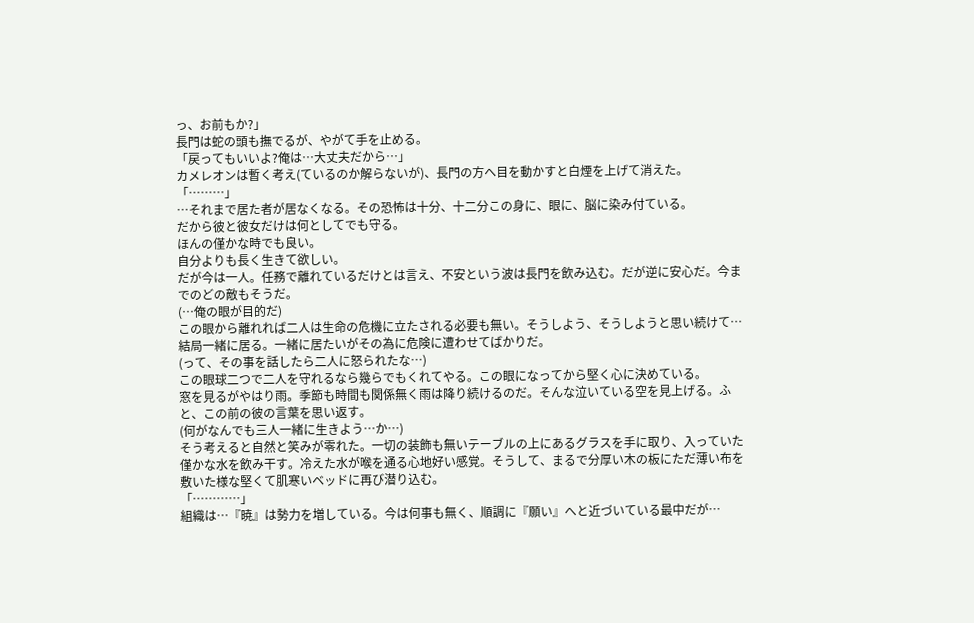っ、お前もか?」
長門は蛇の頭も撫でるが、やがて手を止める。
「戻ってもいいよ?俺は…大丈夫だから…」
カメレオンは暫く考え(ているのか解らないが)、長門の方へ目を動かすと白煙を上げて消えた。
「………」
…それまで居た者が居なくなる。その恐怖は十分、十二分この身に、眼に、脳に染み付ている。
だから彼と彼女だけは何としてでも守る。
ほんの僅かな時でも良い。
自分よりも長く生きて欲しい。
だが今は一人。任務で離れているだけとは言え、不安という波は長門を飲み込む。だが逆に安心だ。今までのどの敵もそうだ。
(…俺の眼が目的だ)
この眼から離れれば二人は生命の危機に立たされる必要も無い。そうしよう、そうしようと思い続けて…結局一緒に居る。一緒に居たいがその為に危険に遭わせてばかりだ。
(って、その事を話したら二人に怒られたな…)
この眼球二つで二人を守れるなら幾らでもくれてやる。この眼になってから堅く心に決めている。
窓を見るがやはり雨。季節も時間も関係無く雨は降り続けるのだ。そんな泣いている空を見上げる。ふと、この前の彼の言葉を思い返す。
(何がなんでも三人一緒に生きよう…か…)
そう考えると自然と笑みが零れた。一切の装飾も無いテーブルの上にあるグラスを手に取り、入っていた僅かな水を飲み干す。冷えた水が喉を通る心地好い感覚。そうして、まるで分厚い木の板にただ薄い布を敷いた様な堅くて肌寒いベッドに再び潜り込む。
「…………」
組織は…『暁』は勢力を増している。今は何事も無く、順調に『願い』へと近づいている最中だが…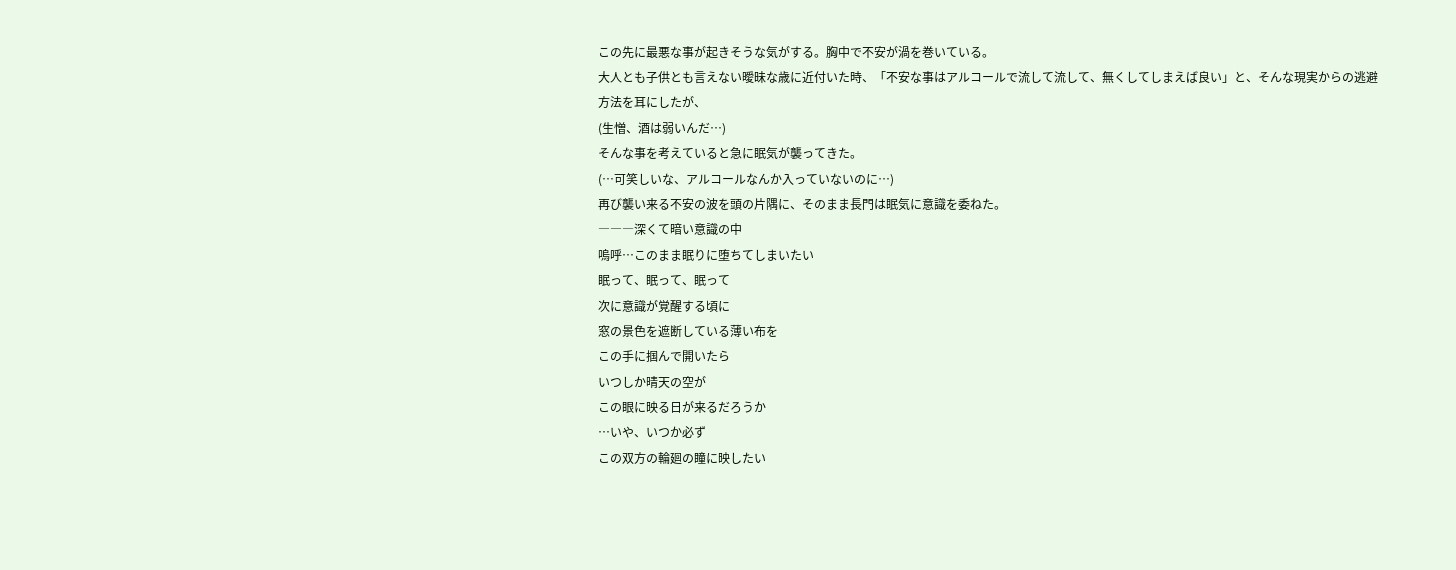この先に最悪な事が起きそうな気がする。胸中で不安が渦を巻いている。
大人とも子供とも言えない曖昧な歳に近付いた時、「不安な事はアルコールで流して流して、無くしてしまえば良い」と、そんな現実からの逃避方法を耳にしたが、
(生憎、酒は弱いんだ…)
そんな事を考えていると急に眠気が襲ってきた。
(…可笑しいな、アルコールなんか入っていないのに…)
再び襲い来る不安の波を頭の片隅に、そのまま長門は眠気に意識を委ねた。
―――深くて暗い意識の中
嗚呼…このまま眠りに堕ちてしまいたい
眠って、眠って、眠って
次に意識が覚醒する頃に
窓の景色を遮断している薄い布を
この手に掴んで開いたら
いつしか晴天の空が
この眼に映る日が来るだろうか
…いや、いつか必ず
この双方の輪廻の瞳に映したい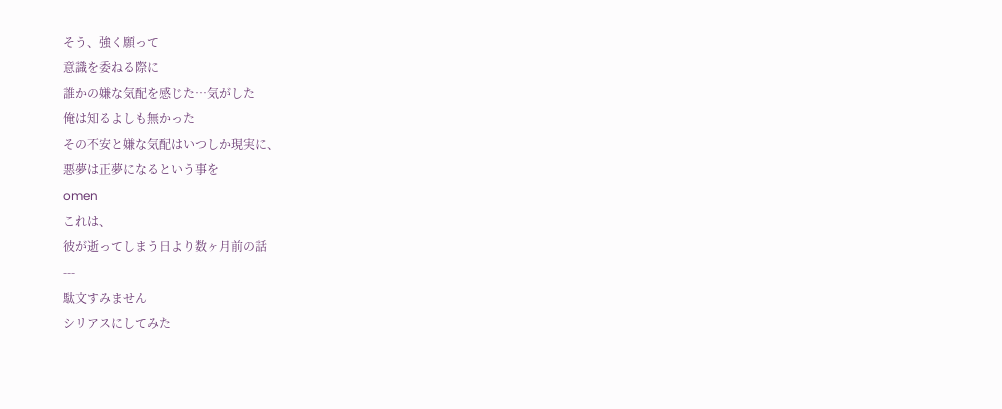そう、強く願って
意識を委ねる際に
誰かの嫌な気配を感じた…気がした
俺は知るよしも無かった
その不安と嫌な気配はいつしか現実に、
悪夢は正夢になるという事を
omen
これは、
彼が逝ってしまう日より数ヶ月前の話
---
駄文すみません
シリアスにしてみた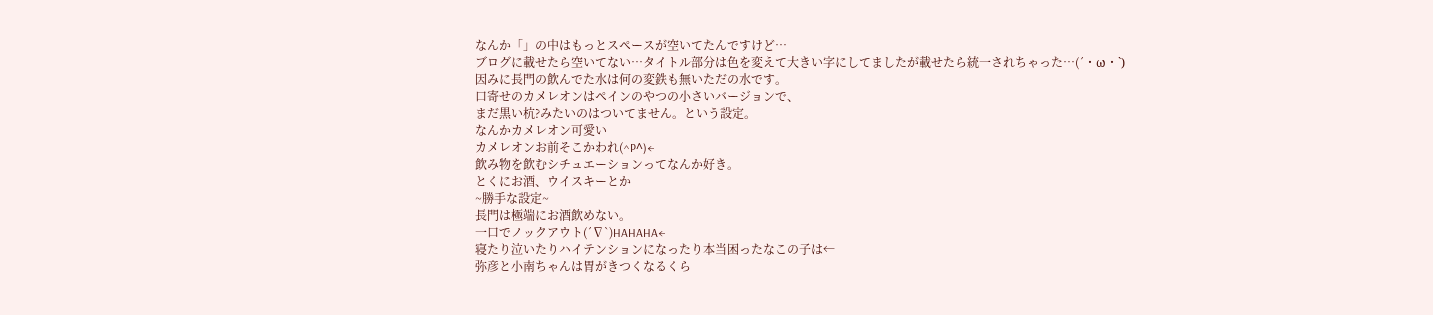なんか「」の中はもっとスペースが空いてたんですけど…
ブログに載せたら空いてない…タイトル部分は色を変えて大きい字にしてましたが載せたら統一されちゃった…(´・ω・`)
因みに長門の飲んでた水は何の変鉄も無いただの水です。
口寄せのカメレオンはペインのやつの小さいバージョンで、
まだ黒い杭?みたいのはついてません。という設定。
なんかカメレオン可愛い
カメレオンお前そこかわれ(^P^)←
飲み物を飲むシチュエーションってなんか好き。
とくにお酒、ウイスキーとか
~勝手な設定~
長門は極端にお酒飲めない。
一口でノックアウト(´∇`)HAHAHA←
寝たり泣いたりハイテンションになったり本当困ったなこの子は←
弥彦と小南ちゃんは胃がきつくなるくら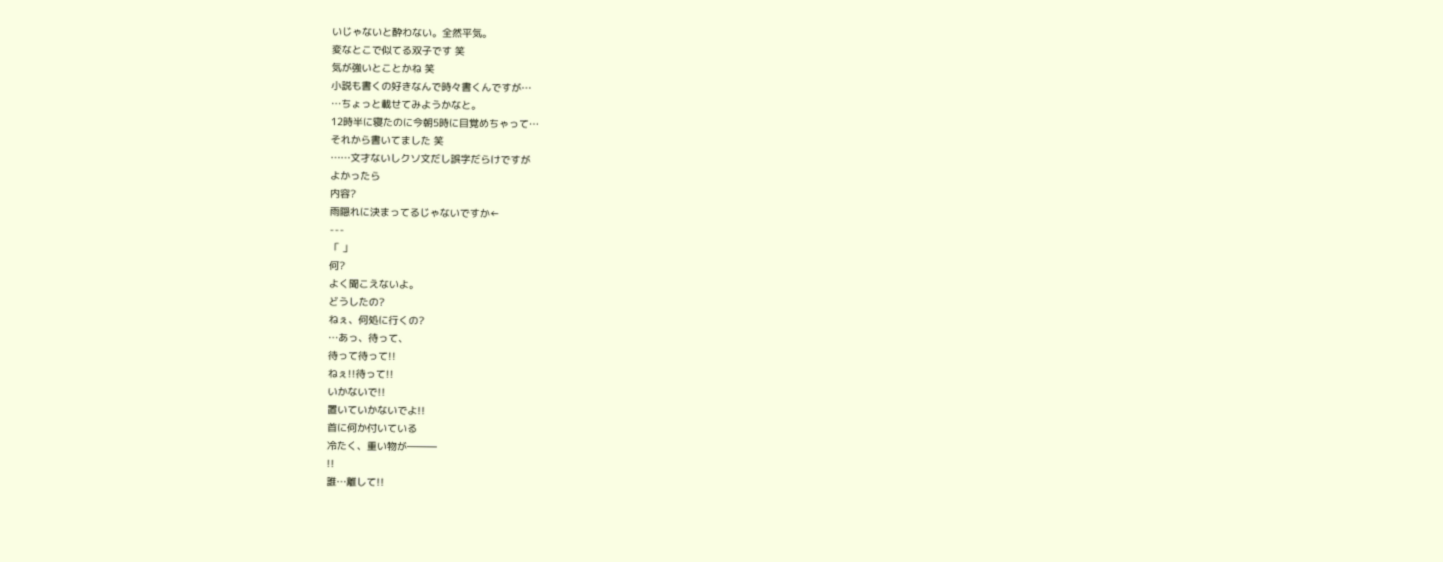いじゃないと酔わない。全然平気。
変なとこで似てる双子です 笑
気が強いとことかね 笑
小説も書くの好きなんで時々書くんですが…
…ちょっと載せてみようかなと。
12時半に寝たのに今朝5時に目覚めちゃって…
それから書いてました 笑
……文才ないしクソ文だし誤字だらけですが
よかったら
内容?
雨隠れに決まってるじゃないですか←
---
「 」
何?
よく聞こえないよ。
どうしたの?
ねぇ、何処に行くの?
…あっ、待って、
待って待って!!
ねぇ!!待って!!
いかないで!!
置いていかないでよ!!
首に何か付いている
冷たく、重い物が―――
!!
誰…離して!!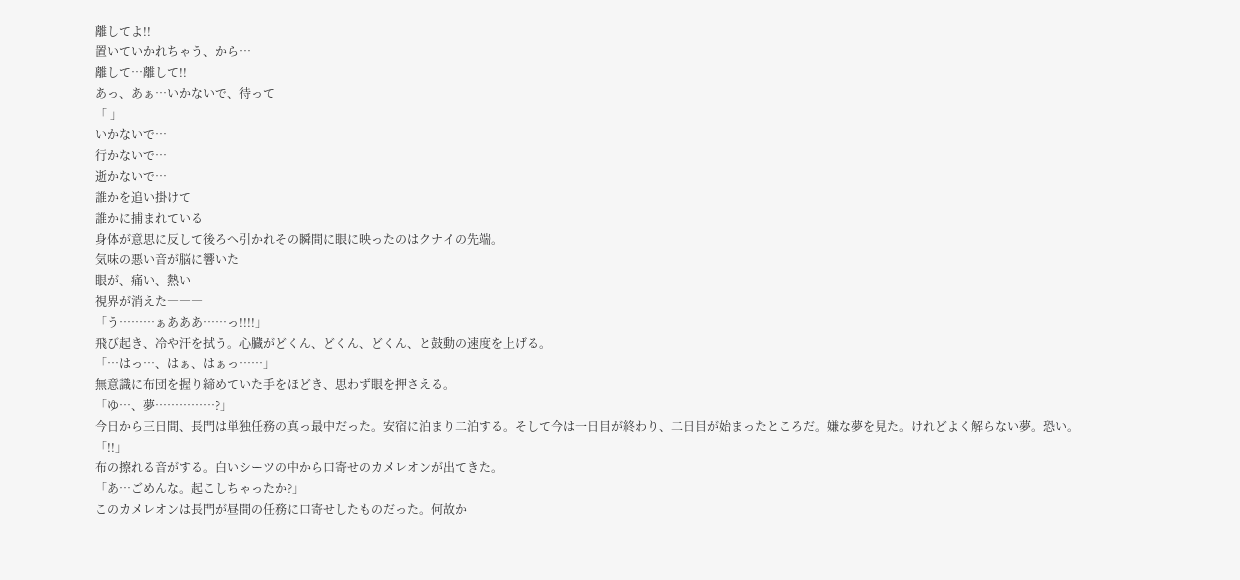離してよ!!
置いていかれちゃう、から…
離して…離して!!
あっ、あぁ…いかないで、待って
「 」
いかないで…
行かないで…
逝かないで…
誰かを追い掛けて
誰かに捕まれている
身体が意思に反して後ろへ引かれその瞬間に眼に映ったのはクナイの先端。
気味の悪い音が脳に響いた
眼が、痛い、熱い
視界が消えた―――
「う………ぁあああ……っ!!!!」
飛び起き、冷や汗を拭う。心臓がどくん、どくん、どくん、と鼓動の速度を上げる。
「…はっ…、はぁ、はぁっ……」
無意識に布団を握り締めていた手をほどき、思わず眼を押さえる。
「ゆ…、夢……………?」
今日から三日間、長門は単独任務の真っ最中だった。安宿に泊まり二泊する。そして今は一日目が終わり、二日目が始まったところだ。嫌な夢を見た。けれどよく解らない夢。恐い。
「!!」
布の擦れる音がする。白いシーツの中から口寄せのカメレオンが出てきた。
「あ…ごめんな。起こしちゃったか?」
このカメレオンは長門が昼間の任務に口寄せしたものだった。何故か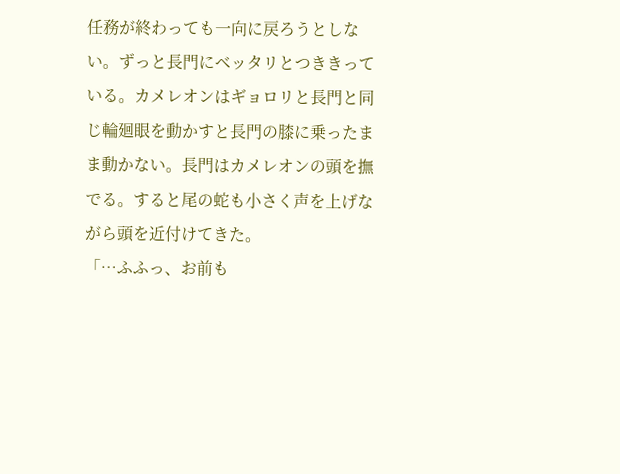任務が終わっても一向に戻ろうとしない。ずっと長門にベッタリとつききっている。カメレオンはギョロリと長門と同じ輪廻眼を動かすと長門の膝に乗ったまま動かない。長門はカメレオンの頭を撫でる。すると尾の蛇も小さく声を上げながら頭を近付けてきた。
「…ふふっ、お前も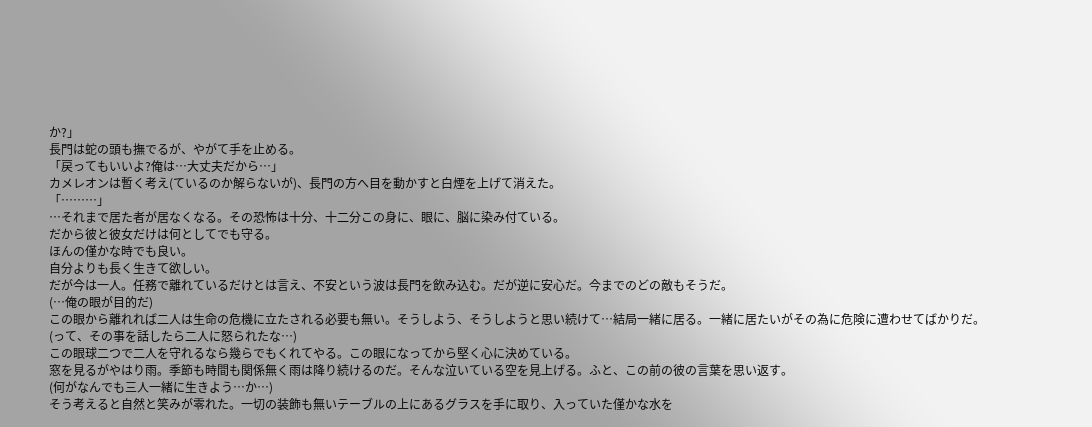か?」
長門は蛇の頭も撫でるが、やがて手を止める。
「戻ってもいいよ?俺は…大丈夫だから…」
カメレオンは暫く考え(ているのか解らないが)、長門の方へ目を動かすと白煙を上げて消えた。
「………」
…それまで居た者が居なくなる。その恐怖は十分、十二分この身に、眼に、脳に染み付ている。
だから彼と彼女だけは何としてでも守る。
ほんの僅かな時でも良い。
自分よりも長く生きて欲しい。
だが今は一人。任務で離れているだけとは言え、不安という波は長門を飲み込む。だが逆に安心だ。今までのどの敵もそうだ。
(…俺の眼が目的だ)
この眼から離れれば二人は生命の危機に立たされる必要も無い。そうしよう、そうしようと思い続けて…結局一緒に居る。一緒に居たいがその為に危険に遭わせてばかりだ。
(って、その事を話したら二人に怒られたな…)
この眼球二つで二人を守れるなら幾らでもくれてやる。この眼になってから堅く心に決めている。
窓を見るがやはり雨。季節も時間も関係無く雨は降り続けるのだ。そんな泣いている空を見上げる。ふと、この前の彼の言葉を思い返す。
(何がなんでも三人一緒に生きよう…か…)
そう考えると自然と笑みが零れた。一切の装飾も無いテーブルの上にあるグラスを手に取り、入っていた僅かな水を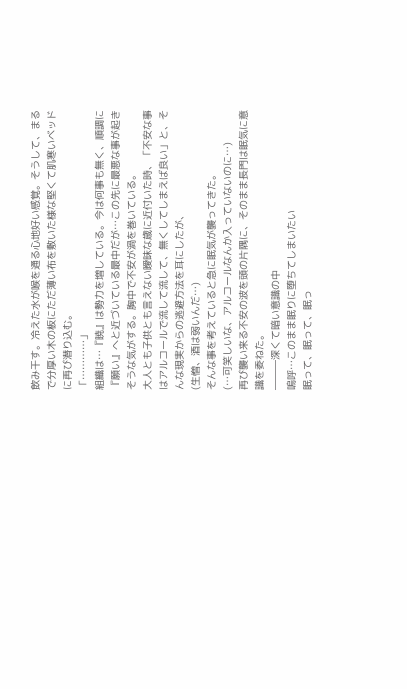飲み干す。冷えた水が喉を通る心地好い感覚。そうして、まるで分厚い木の板にただ薄い布を敷いた様な堅くて肌寒いベッドに再び潜り込む。
「…………」
組織は…『暁』は勢力を増している。今は何事も無く、順調に『願い』へと近づいている最中だが…この先に最悪な事が起きそうな気がする。胸中で不安が渦を巻いている。
大人とも子供とも言えない曖昧な歳に近付いた時、「不安な事はアルコールで流して流して、無くしてしまえば良い」と、そんな現実からの逃避方法を耳にしたが、
(生憎、酒は弱いんだ…)
そんな事を考えていると急に眠気が襲ってきた。
(…可笑しいな、アルコールなんか入っていないのに…)
再び襲い来る不安の波を頭の片隅に、そのまま長門は眠気に意識を委ねた。
―――深くて暗い意識の中
嗚呼…このまま眠りに堕ちてしまいたい
眠って、眠って、眠っ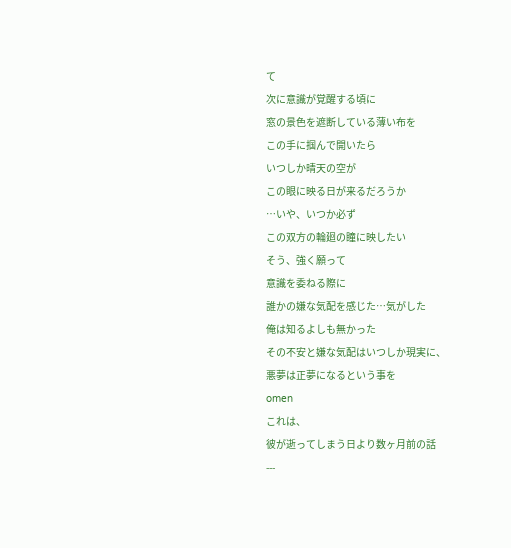て
次に意識が覚醒する頃に
窓の景色を遮断している薄い布を
この手に掴んで開いたら
いつしか晴天の空が
この眼に映る日が来るだろうか
…いや、いつか必ず
この双方の輪廻の瞳に映したい
そう、強く願って
意識を委ねる際に
誰かの嫌な気配を感じた…気がした
俺は知るよしも無かった
その不安と嫌な気配はいつしか現実に、
悪夢は正夢になるという事を
omen
これは、
彼が逝ってしまう日より数ヶ月前の話
---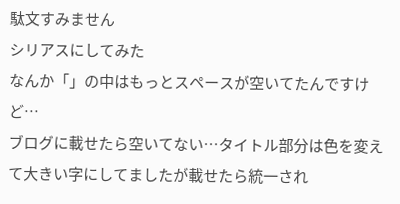駄文すみません
シリアスにしてみた
なんか「」の中はもっとスペースが空いてたんですけど…
ブログに載せたら空いてない…タイトル部分は色を変えて大きい字にしてましたが載せたら統一され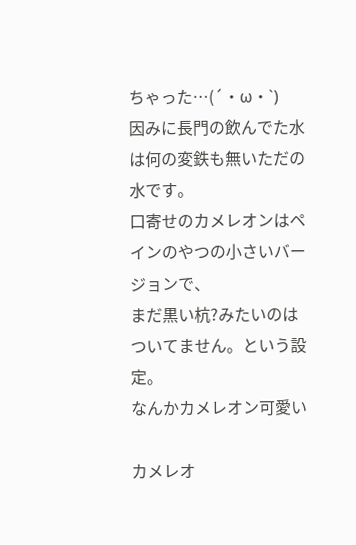ちゃった…(´・ω・`)
因みに長門の飲んでた水は何の変鉄も無いただの水です。
口寄せのカメレオンはペインのやつの小さいバージョンで、
まだ黒い杭?みたいのはついてません。という設定。
なんかカメレオン可愛い

カメレオ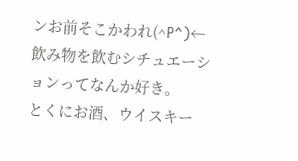ンお前そこかわれ(^P^)←
飲み物を飲むシチュエーションってなんか好き。
とくにお酒、ウイスキー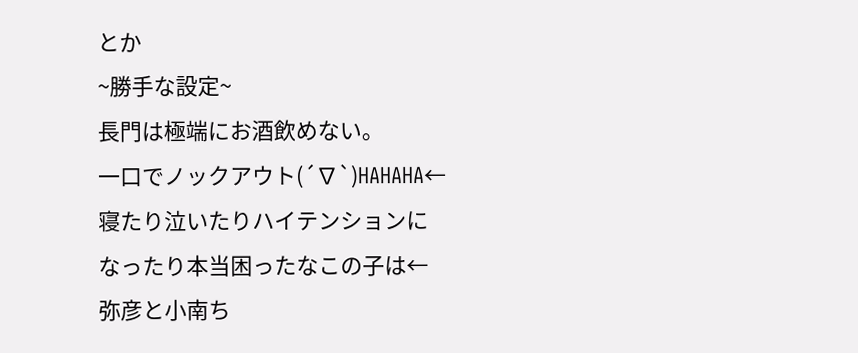とか
~勝手な設定~
長門は極端にお酒飲めない。
一口でノックアウト(´∇`)HAHAHA←
寝たり泣いたりハイテンションになったり本当困ったなこの子は←
弥彦と小南ち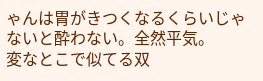ゃんは胃がきつくなるくらいじゃないと酔わない。全然平気。
変なとこで似てる双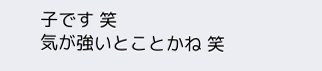子です 笑
気が強いとことかね 笑